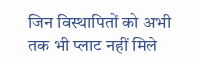जिन विस्थापितों को अभी तक भी प्लाट नहीं मिले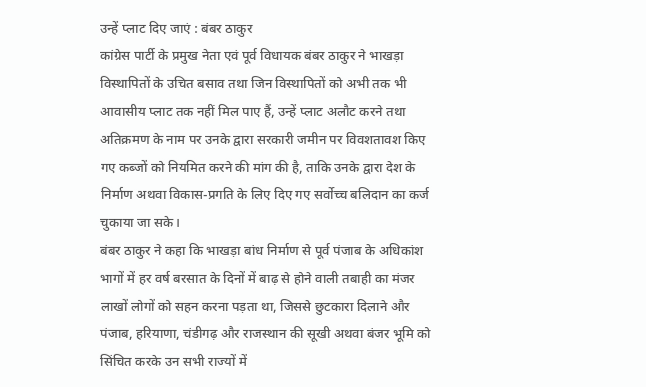उन्हें प्लाट दिए जाएं : बंबर ठाकुर
कांग्रेस पार्टी के प्रमुख नेता एवं पूर्व विधायक बंबर ठाकुर ने भाखड़ा विस्थापितों के उचित बसाव तथा जिन विस्थापितों को अभी तक भी आवासीय प्लाट तक नहीं मिल पाए हैं, उन्हें प्लाट अलौट करने तथा अतिक्रमण के नाम पर उनके द्वारा सरकारी जमीन पर विवशतावश किए गए कब्जों को नियमित करने की मांग की है, ताकि उनके द्वारा देश के निर्माण अथवा विकास-प्रगति के लिए दिए गए सर्वोच्च बलिदान का कर्ज चुकाया जा सके।
बंबर ठाकुर ने कहा कि भाखड़ा बांध निर्माण से पूर्व पंजाब के अधिकांश भागों में हर वर्ष बरसात के दिनों में बाढ़ से होने वाली तबाही का मंजर लाखों लोगों को सहन करना पड़ता था, जिससे छुटकारा दिलाने और पंजाब, हरियाणा, चंडीगढ़ और राजस्थान की सूखी अथवा बंजर भूमि को सिंचित करके उन सभी राज्यों में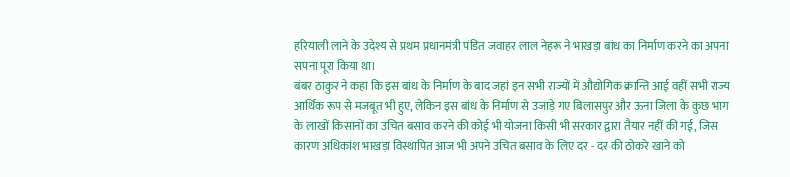हरियाली लाने के उदेश्य से प्रथम प्रधानमंत्री पंडित जवाहर लाल नेहरू ने भाखड़ा बांध का निर्माण करने का अपना सपना पूरा किया था।
बंबर ठाकुर ने कहा कि इस बांध के निर्माण के बाद जहां इन सभी राज्यों में औद्योगिक क्रान्ति आई वहीं सभी राज्य आर्थिक रूप से मजबूत भी हुए, लेकिन इस बांध के निर्माण से उजाड़े गए बिलासपुर और ऊना जिला के कुछ भाग के लाखों किसानों का उचित बसाव करने की कोई भी योजना किसी भी सरकार द्वारा तैयार नहीं की गई, जिस कारण अधिकांश भाखड़ा विस्थापित आज भी अपने उचित बसाव के लिए दर - दर की ठोकरे खाने को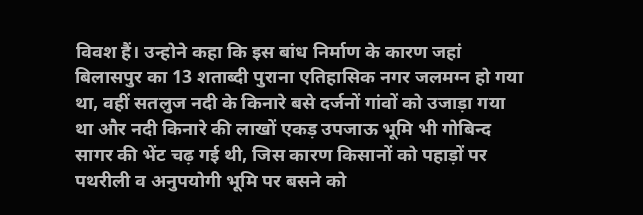विवश हैं। उन्होने कहा कि इस बांध निर्माण के कारण जहां बिलासपुर का 13 शताब्दी पुराना एतिहासिक नगर जलमग्न हो गया था, वहीं सतलुज नदी के किनारे बसे दर्जनों गांवों को उजाड़ा गया था और नदी किनारे की लाखों एकड़ उपजाऊ भूमि भी गोबिन्द सागर की भेंट चढ़ गई थी, जिस कारण किसानों को पहाड़ों पर पथरीली व अनुपयोगी भूमि पर बसने को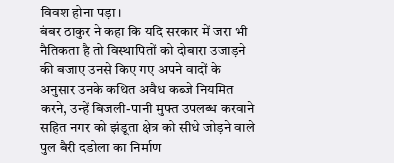विवश होना पड़ा।
बंबर ठाकुर ने कहा कि यदि सरकार में जरा भी नैतिकता है तो विस्थापितों को दोबारा उजाड़ने की बजाए उनसे किए गए अपने वादों के अनुसार उनके कथित अवैध कब्जे नियमित करने, उन्हें बिजली-पानी मुफ्त उपलब्ध करवाने सहित नगर को झंडूता क्षेत्र को सीधे जोड़ने वाले पुल बैरी दडोला का निर्माण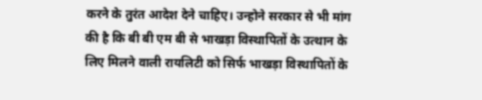करने के तुरंत आदेश देने चाहिए। उन्होने सरकार से भी मांग की है कि बी बी एम बी से भाखड़ा विस्थापितों के उत्थान के लिए मिलने वाली रायलिटी को सिर्फ भाखड़ा विस्थापितों के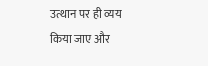उत्थान पर ही व्यय किया जाए और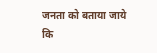जनता को बताया जाये कि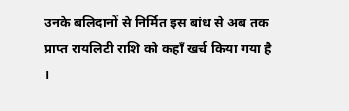उनके बलिदानों से निर्मित इस बांध से अब तक प्राप्त रायलिटी राशि को कहाँ खर्च किया गया है ।